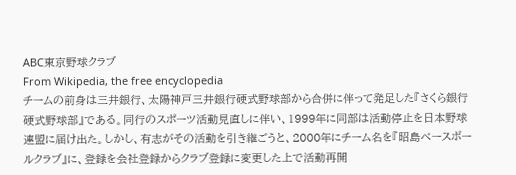ABC東京野球クラブ
From Wikipedia, the free encyclopedia
チームの前身は三井銀行、太陽神戸三井銀行硬式野球部から合併に伴って発足した『さくら銀行硬式野球部』である。同行のスポーツ活動見直しに伴い、1999年に同部は活動停止を日本野球連盟に届け出た。しかし、有志がその活動を引き継ごうと、2000年にチーム名を『昭島ベースボールクラブ』に、登録を会社登録からクラブ登録に変更した上で活動再開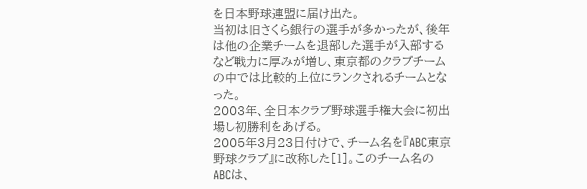を日本野球連盟に届け出た。
当初は旧さくら銀行の選手が多かったが、後年は他の企業チームを退部した選手が入部するなど戦力に厚みが増し、東京都のクラブチームの中では比較的上位にランクされるチームとなった。
2003年、全日本クラブ野球選手権大会に初出場し初勝利をあげる。
2005年3月23日付けで、チーム名を『ABC東京野球クラブ』に改称した[1]。このチーム名のABCは、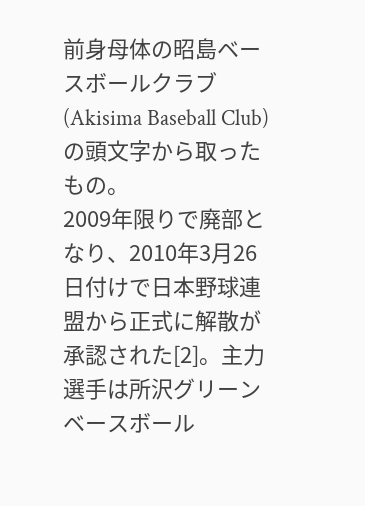前身母体の昭島ベースボールクラブ(Akisima Baseball Club)の頭文字から取ったもの。
2009年限りで廃部となり、2010年3月26日付けで日本野球連盟から正式に解散が承認された[2]。主力選手は所沢グリーンベースボール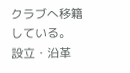クラブへ移籍している。
設立・沿革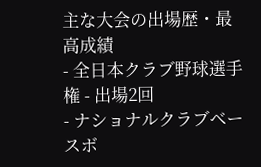主な大会の出場歴・最高成績
- 全日本クラブ野球選手権 - 出場2回
- ナショナルクラブベースボ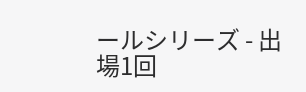ールシリーズ - 出場1回